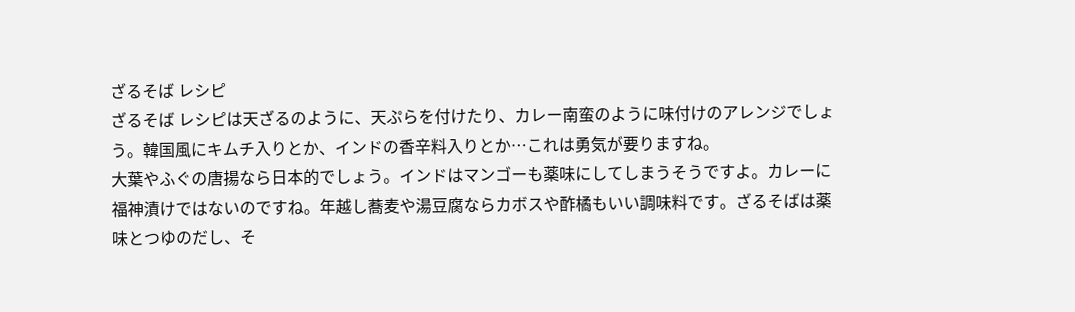ざるそば レシピ
ざるそば レシピは天ざるのように、天ぷらを付けたり、カレー南蛮のように味付けのアレンジでしょう。韓国風にキムチ入りとか、インドの香辛料入りとか…これは勇気が要りますね。
大葉やふぐの唐揚なら日本的でしょう。インドはマンゴーも薬味にしてしまうそうですよ。カレーに福神漬けではないのですね。年越し蕎麦や湯豆腐ならカボスや酢橘もいい調味料です。ざるそばは薬味とつゆのだし、そ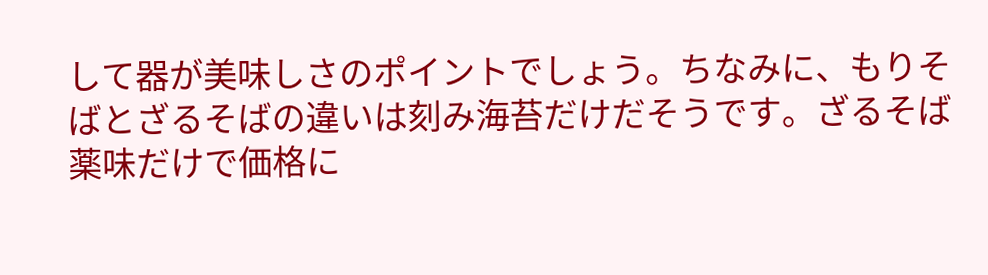して器が美味しさのポイントでしょう。ちなみに、もりそばとざるそばの違いは刻み海苔だけだそうです。ざるそば薬味だけで価格に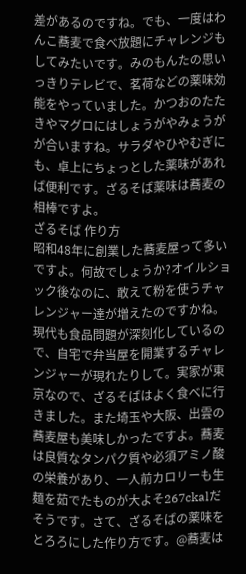差があるのですね。でも、一度はわんこ蕎麦で食べ放題にチャレンジもしてみたいです。みのもんたの思いっきりテレビで、茗荷などの薬味効能をやっていました。かつおのたたきやマグロにはしょうがやみょうがが合いますね。サラダやひやむぎにも、卓上にちょっとした薬味があれば便利です。ざるそば薬味は蕎麦の相棒ですよ。
ざるそば 作り方
昭和48年に創業した蕎麦屋って多いですよ。何故でしょうか?オイルショック後なのに、敢えて粉を使うチャレンジャー達が増えたのですかね。現代も食品問題が深刻化しているので、自宅で弁当屋を開業するチャレンジャーが現れたりして。実家が東京なので、ざるそばはよく食べに行きました。また埼玉や大阪、出雲の蕎麦屋も美味しかったですよ。蕎麦は良質なタンパク質や必須アミノ酸の栄養があり、一人前カロリーも生麺を茹でたものが大よそ267ckalだそうです。さて、ざるそばの薬味をとろろにした作り方です。@蕎麦は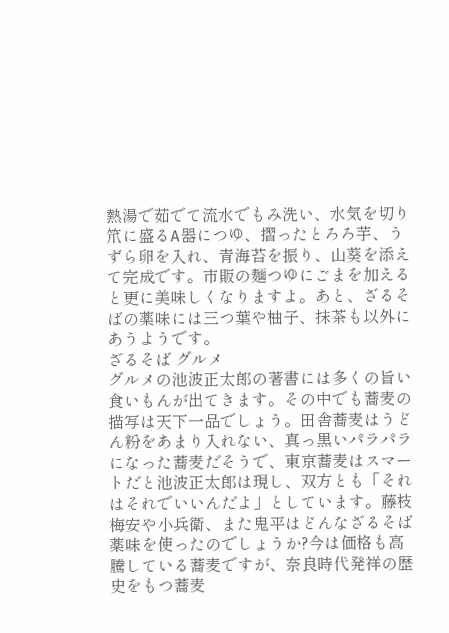熱湯で茹でて流水でもみ洗い、水気を切り笊に盛るA器につゆ、摺ったとろろ芋、うずら卵を入れ、青海苔を振り、山葵を添えて完成です。市販の麺つゆにごまを加えると更に美味しくなりますよ。あと、ざるそばの薬味には三つ葉や柚子、抹茶も以外にあうようです。
ざるそば グルメ
グルメの池波正太郎の著書には多くの旨い食いもんが出てきます。その中でも蕎麦の描写は天下一品でしょう。田舎蕎麦はうどん粉をあまり入れない、真っ黒いパラパラになった蕎麦だそうで、東京蕎麦はスマートだと池波正太郎は現し、双方とも「それはそれでいいんだよ」としています。藤枝梅安や小兵衛、また鬼平はどんなざるそば薬味を使ったのでしょうか?今は価格も高騰している蕎麦ですが、奈良時代発祥の歴史をもつ蕎麦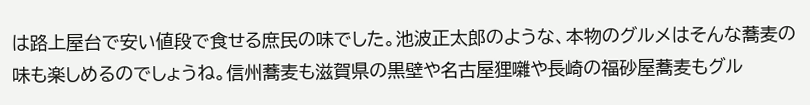は路上屋台で安い値段で食せる庶民の味でした。池波正太郎のような、本物のグルメはそんな蕎麦の味も楽しめるのでしょうね。信州蕎麦も滋賀県の黒壁や名古屋狸囃や長崎の福砂屋蕎麦もグル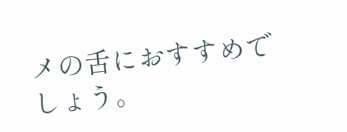メの舌におすすめでしょう。